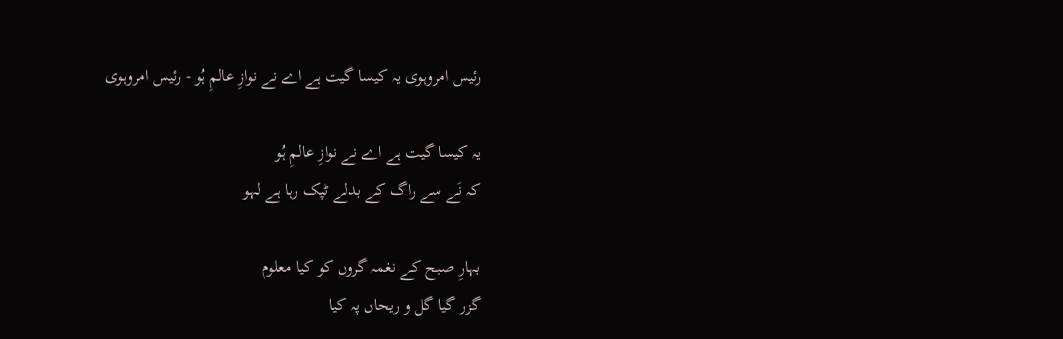رئیس امروہوی يہ کیسا گيت ہے اے نے نوازِ عالمِ ہُو - رئیس امروہوی

يہ کیسا گيت ہے اے نے نوازِ عالمِ ہُو
کہ نَے سے راگ کے بدلے ٹپک رہا ہے لہو

بہارِ صبح کے نغمہ گروں کو کيا معلوم
گزر گيا گل و ریحاں پہ کيا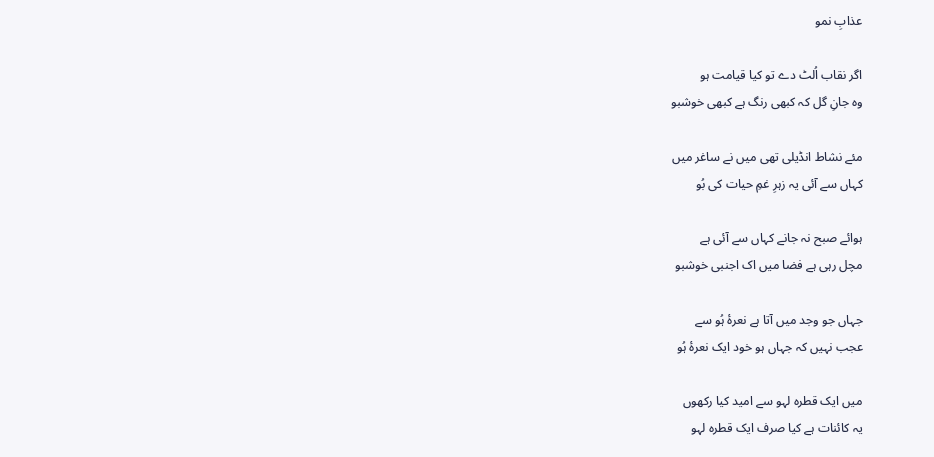عذابِ نمو

اگر نقاب اُلٹ دے تو کيا قيامت ہو
وہ جانِ گل کہ کبھی رنگ ہے کبھی خوشبو

مئے نشاط انڈيلی تھی ميں نے ساغر ميں
کہاں سے آئی يہ زہرِ غمِ حيات کی بُو

ہوائے صبح نہ جانے کہاں سے آئی ہے
مچل رہی ہے فضا ميں اک اجنبی خوشبو

جہاں جو وجد ميں آتا ہے نعرۂ ہُو سے
عجب نہيں کہ جہاں ہو خود ايک نعرۂ ہُو

ميں ايک قطرہ لہو سے اميد کيا رکھوں
يہ کائنات ہے کيا صرف ايک قطرہ لہو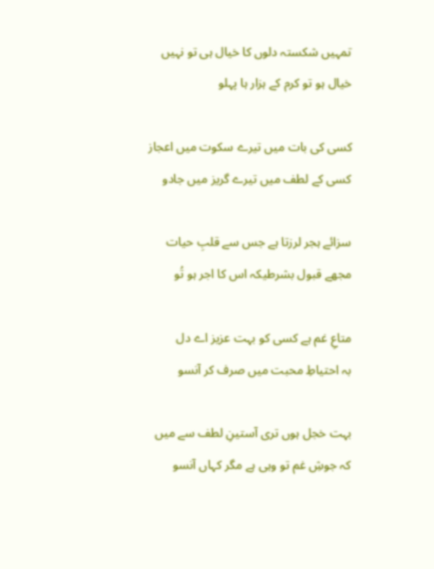تمہيں شکستہ دلوں کا خيال ہی تو نہيں
خيال ہو تو کرم کے ہزار ہا پہلو

کسی کی بات ميں تيرے سکوت ميں اعجاز
کسی کے لطف ميں تيرے گريز ميں جادو

سزائے ہجر لرزتا ہے جس سے قلبِ حيات
مجھے قبول بشرطيکہ اس کا اجر ہو تُو

متاعِ غم ہے کسی کو بہت عزيز اے دل
بہ احتياطِ محبت ميں صرف کر آنسو

بہت خجل ہوں تری آستينِ لطف سے ميں
کہ جوشِ غم تو وہی ہے مگر کہاں آنسو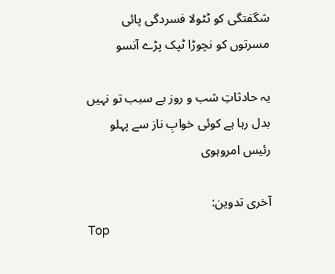شگفتگی کو ٹٹولا فسردگی پائی
مسرتوں کو نچوڑا ٹپک پڑے آنسو

يہ حادثاتِ شب و روز بے سبب تو نہيں
بدل رہا ہے کوئی خوابِ ناز سے پہلو
رئیس امروہوی

آخری تدوین:
Top